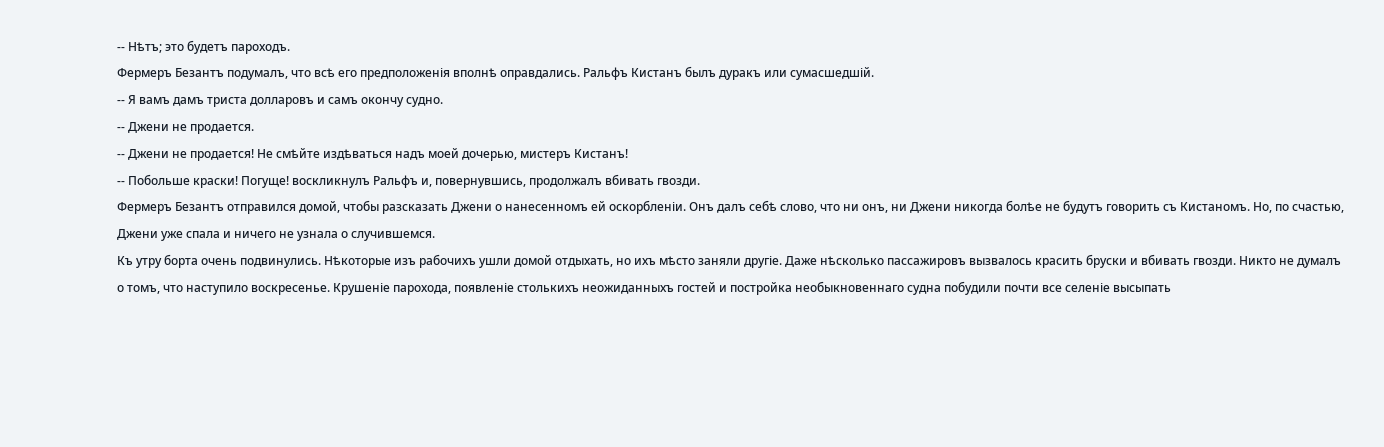-- Нѣтъ; это будетъ пароходъ.
Фермеръ Безантъ подумалъ, что всѣ его предположенія вполнѣ оправдались. Ральфъ Кистанъ былъ дуракъ или сумасшедшій.
-- Я вамъ дамъ триста долларовъ и самъ окончу судно.
-- Джени не продается.
-- Джени не продается! Не смѣйте издѣваться надъ моей дочерью, мистеръ Кистанъ!
-- Побольше краски! Погуще! воскликнулъ Ральфъ и, повернувшись, продолжалъ вбивать гвозди.
Фермеръ Безантъ отправился домой, чтобы разсказать Джени о нанесенномъ ей оскорбленіи. Онъ далъ себѣ слово, что ни онъ, ни Джени никогда болѣе не будутъ говорить съ Кистаномъ. Но, по счастью, Джени уже спала и ничего не узнала о случившемся.
Къ утру борта очень подвинулись. Нѣкоторые изъ рабочихъ ушли домой отдыхать, но ихъ мѣсто заняли другіе. Даже нѣсколько пассажировъ вызвалось красить бруски и вбивать гвозди. Никто не думалъ о томъ, что наступило воскресенье. Крушеніе парохода, появленіе столькихъ неожиданныхъ гостей и постройка необыкновеннаго судна побудили почти все селеніе высыпать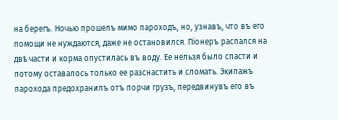на берегъ. Ночью прошелъ мимо пароходъ, но, узнавъ, что въ его помощи не нуждаются, даже не остановился. Піонеръ распался на двѣ части и корма опустилась въ воду. Ее нельзя было спасти и потому оставалось только ее разснастить и сломать. Экипажъ парохода предохранилъ отъ порчи грузъ, передвинувъ его въ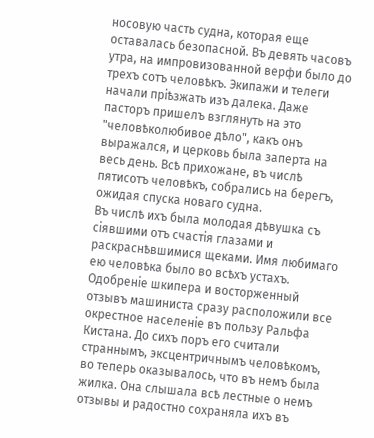носовую часть судна, которая еще оставалась безопасной. Въ девять часовъ утра, на импровизованной верфи было до трехъ сотъ человѣкъ. Экипажи и телеги начали пріѣзжать изъ далека. Даже пасторъ пришелъ взглянуть на это "человѣколюбивое дѣло", какъ онъ выражался, и церковь была заперта на весь день. Всѣ прихожане, въ числѣ пятисотъ человѣкъ, собрались на берегъ, ожидая спуска новаго судна.
Въ числѣ ихъ была молодая дѣвушка съ сіявшими отъ счастія глазами и раскраснѣвшимися щеками. Имя любимаго ею человѣка было во всѣхъ устахъ. Одобреніе шкипера и восторженный отзывъ машиниста сразу расположили все окрестное населеніе въ пользу Ральфа Кистана. До сихъ поръ его считали страннымъ, эксцентричнымъ человѣкомъ, во теперь оказывалось, что въ немъ была жилка. Она слышала всѣ лестные о немъ отзывы и радостно сохраняла ихъ въ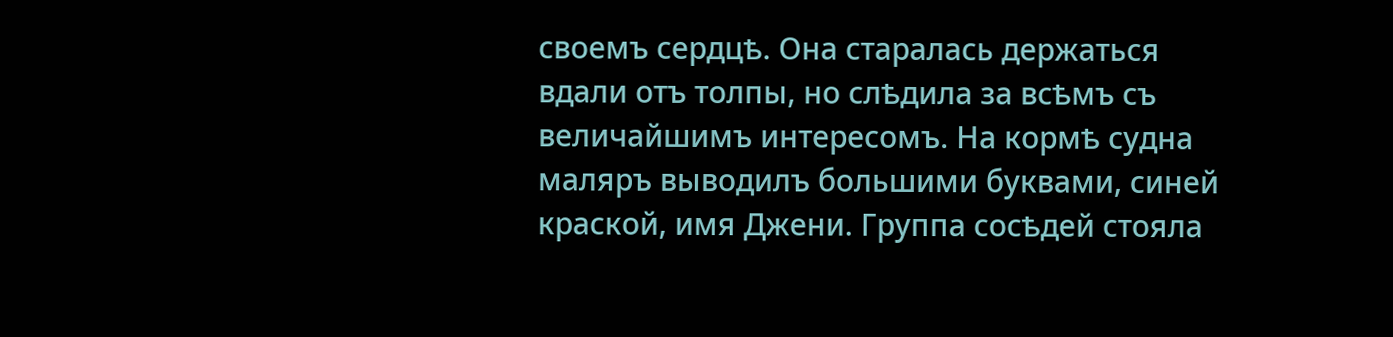своемъ сердцѣ. Она старалась держаться вдали отъ толпы, но слѣдила за всѣмъ съ величайшимъ интересомъ. На кормѣ судна маляръ выводилъ большими буквами, синей краской, имя Джени. Группа сосѣдей стояла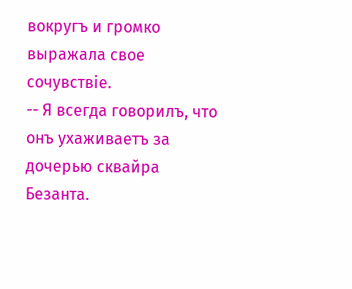вокругъ и громко выражала свое сочувствіе.
-- Я всегда говорилъ, что онъ ухаживаетъ за дочерью сквайра Безанта.